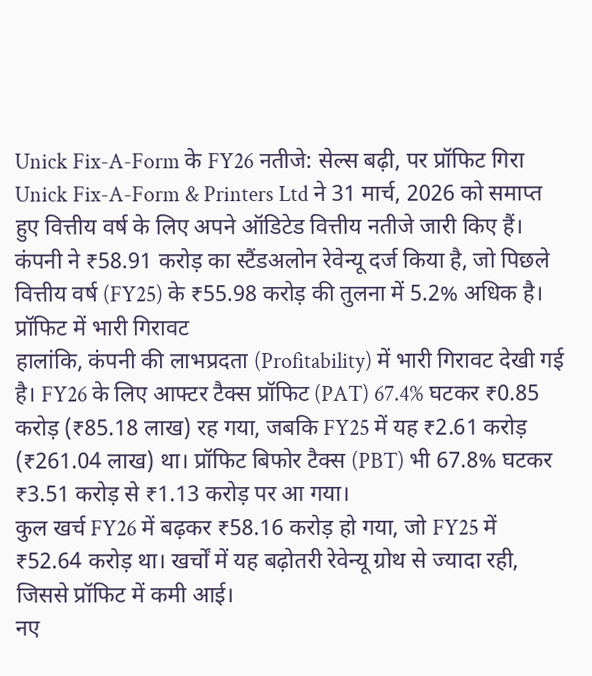Unick Fix-A-Form के FY26 नतीजे: सेल्स बढ़ी, पर प्रॉफिट गिरा
Unick Fix-A-Form & Printers Ltd ने 31 मार्च, 2026 को समाप्त हुए वित्तीय वर्ष के लिए अपने ऑडिटेड वित्तीय नतीजे जारी किए हैं। कंपनी ने ₹58.91 करोड़ का स्टैंडअलोन रेवेन्यू दर्ज किया है, जो पिछले वित्तीय वर्ष (FY25) के ₹55.98 करोड़ की तुलना में 5.2% अधिक है।
प्रॉफिट में भारी गिरावट
हालांकि, कंपनी की लाभप्रदता (Profitability) में भारी गिरावट देखी गई है। FY26 के लिए आफ्टर टैक्स प्रॉफिट (PAT) 67.4% घटकर ₹0.85 करोड़ (₹85.18 लाख) रह गया, जबकि FY25 में यह ₹2.61 करोड़ (₹261.04 लाख) था। प्रॉफिट बिफोर टैक्स (PBT) भी 67.8% घटकर ₹3.51 करोड़ से ₹1.13 करोड़ पर आ गया।
कुल खर्च FY26 में बढ़कर ₹58.16 करोड़ हो गया, जो FY25 में ₹52.64 करोड़ था। खर्चों में यह बढ़ोतरी रेवेन्यू ग्रोथ से ज्यादा रही, जिससे प्रॉफिट में कमी आई।
नए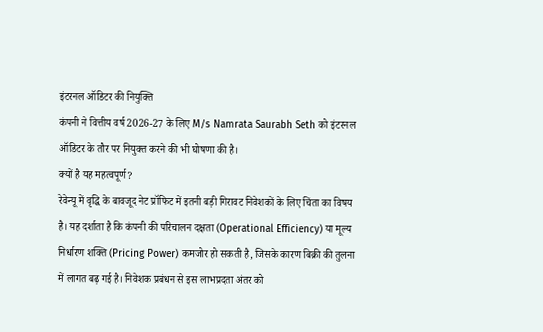इंटरनल ऑडिटर की नियुक्ति
कंपनी ने वित्तीय वर्ष 2026-27 के लिए M/s Namrata Saurabh Seth को इंटरनल ऑडिटर के तौर पर नियुक्त करने की भी घोषणा की है।
क्यों है यह महत्वपूर्ण?
रेवेन्यू में वृद्धि के बावजूद नेट प्रॉफिट में इतनी बड़ी गिरावट निवेशकों के लिए चिंता का विषय है। यह दर्शाता है कि कंपनी की परिचालन दक्षता (Operational Efficiency) या मूल्य निर्धारण शक्ति (Pricing Power) कमजोर हो सकती है, जिसके कारण बिक्री की तुलना में लागत बढ़ गई है। निवेशक प्रबंधन से इस लाभप्रदता अंतर को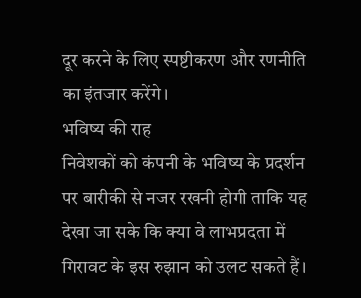दूर करने के लिए स्पष्टीकरण और रणनीति का इंतजार करेंगे।
भविष्य की राह
निवेशकों को कंपनी के भविष्य के प्रदर्शन पर बारीकी से नजर रखनी होगी ताकि यह देखा जा सके कि क्या वे लाभप्रदता में गिरावट के इस रुझान को उलट सकते हैं।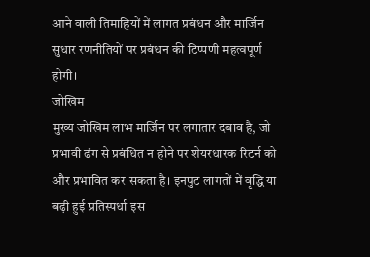आने वाली तिमाहियों में लागत प्रबंधन और मार्जिन सुधार रणनीतियों पर प्रबंधन की टिप्पणी महत्वपूर्ण होगी।
जोखिम
मुख्य जोखिम लाभ मार्जिन पर लगातार दबाव है, जो प्रभावी ढंग से प्रबंधित न होने पर शेयरधारक रिटर्न को और प्रभावित कर सकता है। इनपुट लागतों में वृद्धि या बढ़ी हुई प्रतिस्पर्धा इस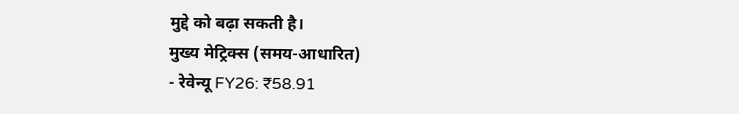मुद्दे को बढ़ा सकती है।
मुख्य मेट्रिक्स (समय-आधारित)
- रेवेन्यू FY26: ₹58.91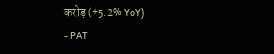करोड़ (+5.2% YoY)
- PAT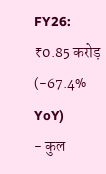FY26: ₹0.85 करोड़ (-67.4% YoY)
- कुल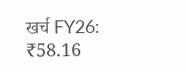खर्च FY26: ₹58.16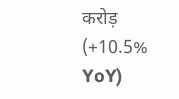करोड़ (+10.5% YoY)